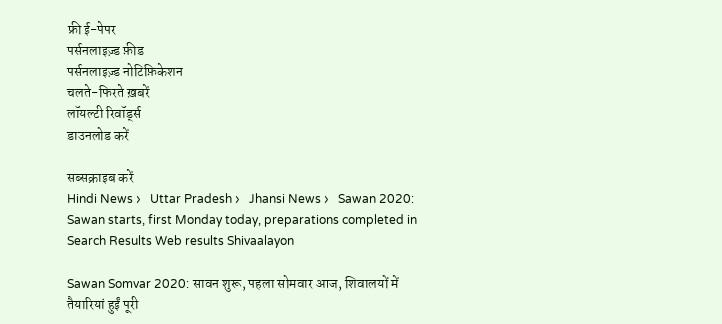फ्री ई-पेपर
पर्सनलाइज़्ड फ़ीड
पर्सनलाइज़्ड नोटिफ़िकेशन
चलते-फिरते ख़बरें
लॉयल्टी रिवॉर्ड्स
डाउनलोड करें

सब्सक्राइब करें
Hindi News ›   Uttar Pradesh ›   Jhansi News ›   Sawan 2020: Sawan starts, first Monday today, preparations completed in Search Results Web results Shivaalayon

Sawan Somvar 2020: सावन शुरू, पहला सोमवार आज, शिवालयों में तैयारियां हुईं पूरी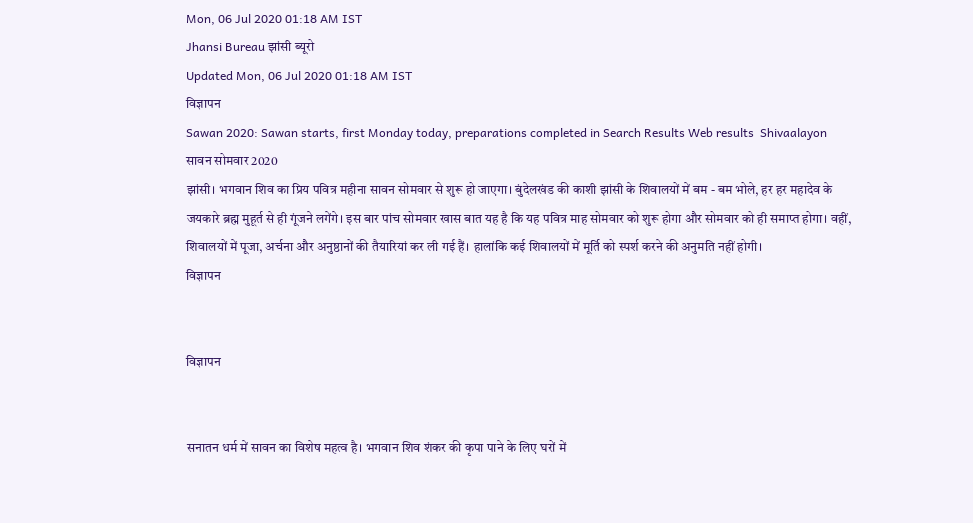Mon, 06 Jul 2020 01:18 AM IST
Jhansi Bureau झांसी ब्यूरो
Updated Mon, 06 Jul 2020 01:18 AM IST
विज्ञापन
Sawan 2020: Sawan starts, first Monday today, preparations completed in Search Results Web results  Shivaalayon
सावन सोमवार 2020
झांसी। भगवान शिव का प्रिय पवित्र महीना सावन सोमवार से शुरू हो जाएगा। बुंदेलखंड की काशी झांसी के शिवालयों में बम - बम भोले, हर हर महादेव के जयकारे ब्रह्म मुहूर्त से ही गूंजने लगेंगे। इस बार पांच सोमवार खास बात यह है कि यह पवित्र माह सोमवार को शुरू होगा और सोमवार को ही समाप्त होगा। वहीं, शिवालयों में पूजा, अर्चना और अनुष्ठानों की तैयारियां कर ली गई हैं। हालांकि कई शिवालयों में मूर्ति को स्पर्श करने की अनुमति नहीं होगी।
विज्ञापन


विज्ञापन


सनातन धर्म में सावन का विशेष महत्व है। भगवान शिव शंकर की कृपा पाने के लिए घरों में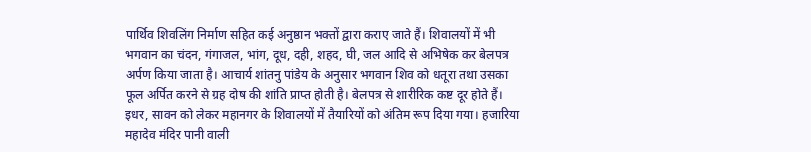पार्थिव शिवलिंग निर्माण सहित कई अनुष्ठान भक्तों द्वारा कराए जाते हैं। शिवालयों में भी भगवान का चंदन, गंगाजल, भांग, दूध, दही, शहद, घी, जल आदि से अभिषेक कर बेलपत्र अर्पण किया जाता है। आचार्य शांतनु पांडेय के अनुसार भगवान शिव को धतूरा तथा उसका फूल अर्पित करने से ग्रह दोष की शांति प्राप्त होती है। बेलपत्र से शारीरिक कष्ट दूर होते हैं। इधर, सावन को लेकर महानगर के शिवालयों में तैयारियों को अंतिम रूप दिया गया। हजारिया महादेव मंदिर पानी वाली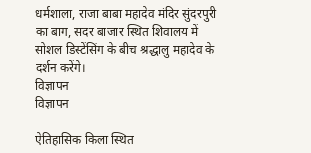धर्मशाला, राजा बाबा महादेव मंदिर सुंदरपुरी का बाग, सदर बाजार स्थित शिवालय में सोशल डिस्टेंसिंग के बीच श्रद्धालु महादेव के दर्शन करेंगे।
विज्ञापन
विज्ञापन

ऐतिहासिक किला स्थित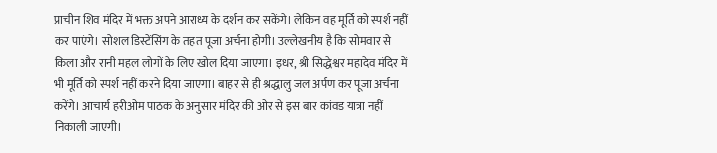प्राचीन शिव मंदिर में भक्त अपने आराध्य के दर्शन कर सकेंगे। लेकिन वह मूर्ति को स्पर्श नहीं कर पाएंगे। सोशल डिस्टेंसिंग के तहत पूजा अर्चना होगी। उल्लेखनीय है कि सोमवार से किला और रानी महल लोगों के लिए खोल दिया जाएगा। इधर, श्री सिद्धेश्वर महादेव मंदिर में भी मूर्ति को स्पर्श नहीं करने दिया जाएगा। बाहर से ही श्रद्धालु जल अर्पण कर पूजा अर्चना करेंगे। आचार्य हरीओम पाठक के अनुसार मंदिर की ओर से इस बार कांवड यात्रा नहीं निकाली जाएगी।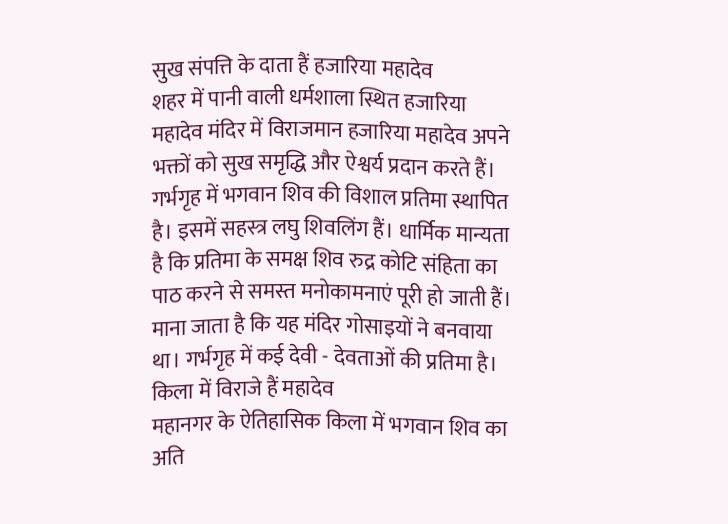सुख संपत्ति के दाता हैं हजारिया महादेव
शहर में पानी वाली धर्मशाला स्थित हजारिया महादेव मंदिर में विराजमान हजारिया महादेव अपने भक्तों को सुख समृद्धि और ऐश्वर्य प्रदान करते हैं। गर्भगृह में भगवान शिव की विशाल प्रतिमा स्थापित है। इसमें सहस्त्र लघु शिवलिंग हैं। धार्मिक मान्यता है कि प्रतिमा के समक्ष शिव रुद्र कोटि संहिता का पाठ करने से समस्त मनोकामनाएं पूरी हो जाती हैं। माना जाता है कि यह मंदिर गोसाइयों ने बनवाया था। गर्भगृह में कई देवी - देवताओं की प्रतिमा है।
किला में विराजे हैं महादेव
महानगर के ऐतिहासिक किला में भगवान शिव का अति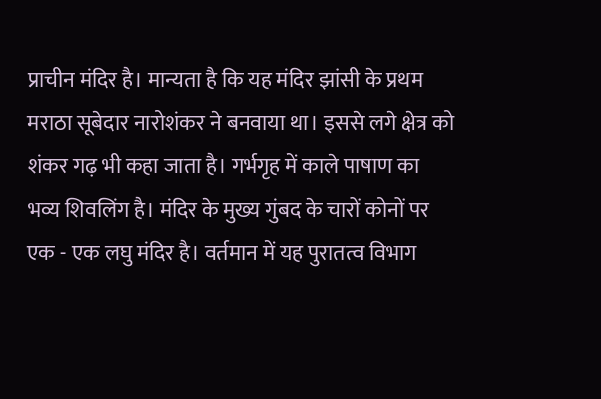प्राचीन मंदिर है। मान्यता है कि यह मंदिर झांसी के प्रथम मराठा सूबेदार नारोशंकर ने बनवाया था। इससे लगे क्षेत्र को शंकर गढ़ भी कहा जाता है। गर्भगृह में काले पाषाण का भव्य शिवलिंग है। मंदिर के मुख्य गुंबद के चारों कोनों पर एक - एक लघु मंदिर है। वर्तमान में यह पुरातत्व विभाग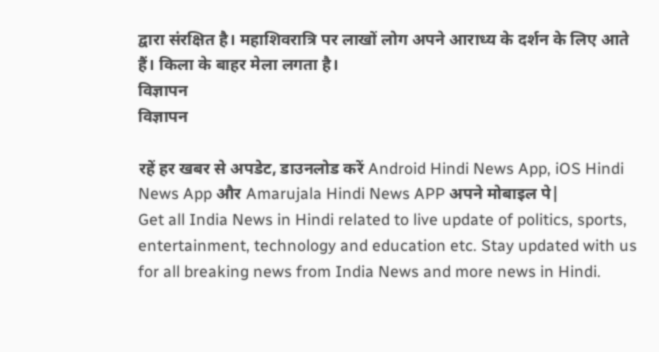द्वारा संरक्षित है। महाशिवरात्रि पर लाखों लोग अपने आराध्य के दर्शन के लिए आते हैं। किला के बाहर मेला लगता है।
विज्ञापन
विज्ञापन

रहें हर खबर से अपडेट, डाउनलोड करें Android Hindi News App, iOS Hindi News App और Amarujala Hindi News APP अपने मोबाइल पे|
Get all India News in Hindi related to live update of politics, sports, entertainment, technology and education etc. Stay updated with us for all breaking news from India News and more news in Hindi.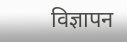विज्ञापन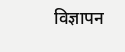विज्ञापन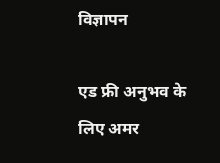विज्ञापन

एड फ्री अनुभव के लिए अमर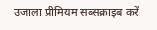उजाला प्रीमियम सब्सक्राइब करें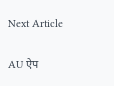Next Article

AU ऐप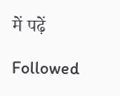में पढ़ें

Followed